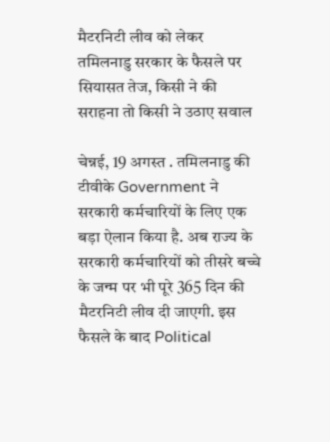मैटरनिटी लीव को लेकर तमिलनाडु सरकार के फैसले पर सियासत तेज, किसी ने की सराहना तो किसी ने उठाए सवाल

चेन्नई, 19 अगस्त . तमिलनाडु की टीवीके Government ने सरकारी कर्मचारियों के लिए एक बड़ा ऐलान किया है. अब राज्य के सरकारी कर्मचारियों को तीसरे बच्चे के जन्म पर भी पूरे 365 दिन की मैटरनिटी लीव दी जाएगी. इस फैसले के बाद Political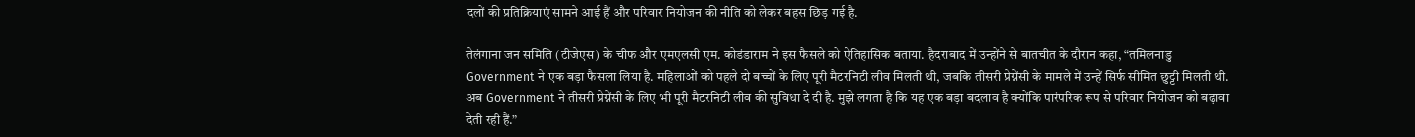दलों की प्रतिक्रियाएं सामने आई हैं और परिवार नियोजन की नीति को लेकर बहस छिड़ गई है.

तेलंगाना जन समिति (टीजेएस) के चीफ और एमएलसी एम. कोडंडाराम ने इस फैसले को ऐतिहासिक बताया. हैदराबाद में उन्होंने से बातचीत के दौरान कहा, “तमिलनाडु Government ने एक बड़ा फैसला लिया है. महिलाओं को पहले दो बच्चों के लिए पूरी मैटरनिटी लीव मिलती थी, जबकि तीसरी प्रेग्नेंसी के मामले में उन्हें सिर्फ सीमित छुट्टी मिलती थी. अब Government ने तीसरी प्रेग्नेंसी के लिए भी पूरी मैटरनिटी लीव की सुविधा दे दी है. मुझे लगता है कि यह एक बड़ा बदलाव है क्योंकि पारंपरिक रूप से परिवार नियोजन को बढ़ावा देती रही हैं.”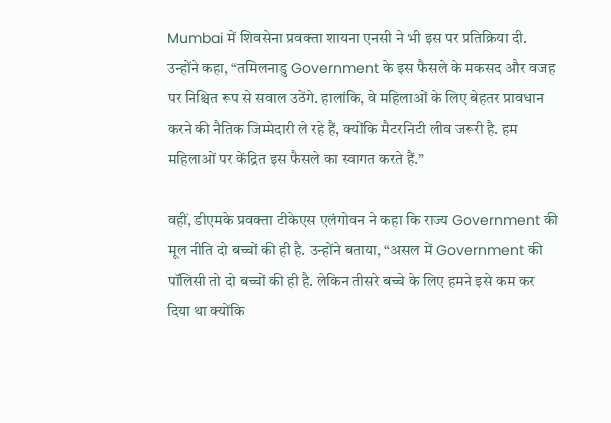Mumbai में शिवसेना प्रवक्ता शायना एनसी ने भी इस पर प्रतिक्रिया दी. उन्होंने कहा, “तमिलनाडु Government के इस फैसले के मकसद और वजह पर निश्चित रूप से सवाल उठेंगे. हालांकि, वे महिलाओं के लिए बेहतर प्रावधान करने की नैतिक जिम्मेदारी ले रहे हैं, क्योंकि मैटरनिटी लीव जरूरी है. हम महिलाओं पर केंद्रित इस फैसले का स्वागत करते हैं.”

वहीं, डीएमके प्रवक्ता टीकेएस एलंगोवन ने कहा कि राज्य Government की मूल नीति दो बच्चों की ही है. उन्होंने बताया, “असल में Government की पॉलिसी तो दो बच्चों की ही है. लेकिन तीसरे बच्चे के लिए हमने इसे कम कर दिया था क्योंकि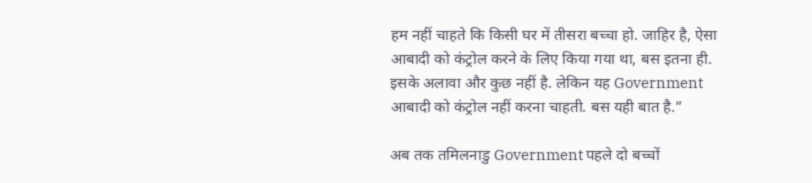हम नहीं चाहते कि किसी घर में तीसरा बच्चा हो. जाहिर है, ऐसा आबादी को कंट्रोल करने के लिए किया गया था, बस इतना ही. इसके अलावा और कुछ नहीं है. लेकिन यह Government आबादी को कंट्रोल नहीं करना चाहती. बस यही बात है.”

अब तक तमिलनाडु Government पहले दो बच्चों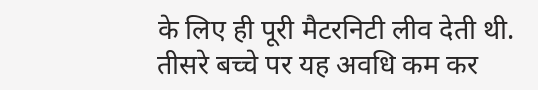के लिए ही पूरी मैटरनिटी लीव देती थी. तीसरे बच्चे पर यह अवधि कम कर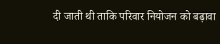दी जाती थी ताकि परिवार नियोजन को बढ़ावा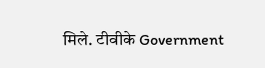मिले. टीवीके Government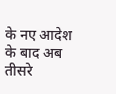के नए आदेश के बाद अब तीसरे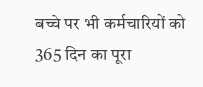बच्चे पर भी कर्मचारियों को 365 दिन का पूरा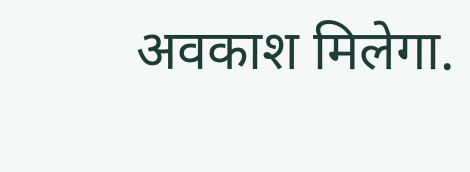अवकाश मिलेगा.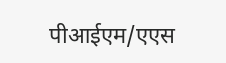पीआईएम/एएस